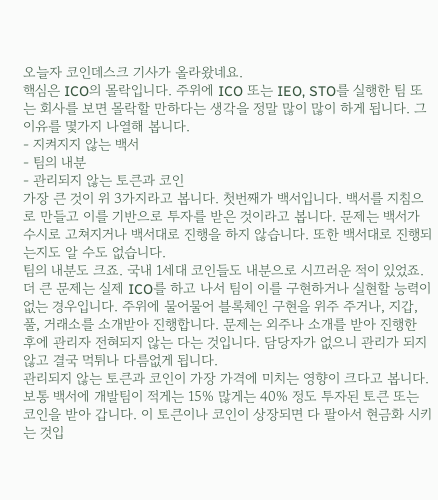오늘자 코인데스크 기사가 올라왔네요.
핵심은 ICO의 몰락입니다. 주위에 ICO 또는 IEO, STO를 실행한 팀 또는 회사를 보면 몰락할 만하다는 생각을 정말 많이 많이 하게 됩니다. 그 이유를 몇가지 나열해 봅니다.
- 지켜지지 않는 백서
- 팀의 내분
- 관리되지 않는 토큰과 코인
가장 큰 것이 위 3가지라고 봅니다. 첫번째가 백서입니다. 백서를 지침으로 만들고 이를 기반으로 투자를 받은 것이라고 봅니다. 문제는 백서가 수시로 고쳐지거나 백서대로 진행을 하지 않습니다. 또한 백서대로 진행되는지도 알 수도 없습니다.
팀의 내분도 크죠. 국내 1세대 코인들도 내분으로 시끄러운 적이 있었죠. 더 큰 문제는 실제 ICO를 하고 나서 팀이 이를 구현하거나 실현할 능력이 없는 경우입니다. 주위에 물어물어 블록체인 구현을 위주 주거나, 지갑, 풀, 거래소를 소개받아 진행합니다. 문제는 외주나 소개를 받아 진행한 후에 관리자 전혀되지 않는 다는 것입니다. 담당자가 없으니 관리가 되지 않고 결국 먹튀나 다름없게 됩니다.
관리되지 않는 토큰과 코인이 가장 가격에 미치는 영향이 크다고 봅니다. 보통 백서에 개발팀이 적게는 15% 많게는 40% 정도 투자된 토큰 또는 코인을 받아 갑니다. 이 토큰이나 코인이 상장되면 다 팔아서 현금화 시키는 것입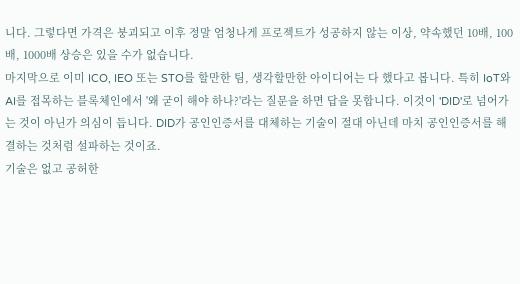니다. 그렇다면 가격은 붕괴되고 이후 정말 엄청나게 프로젝트가 성공하지 않는 이상, 약속했던 10배, 100배, 1000배 상승은 있을 수가 없습니다.
마지막으로 이미 ICO, IEO 또는 STO를 할만한 팀, 생각할만한 아이디어는 다 했다고 봅니다. 특히 IoT와 AI를 접목하는 블록체인에서 '왜 굳이 해야 하나?'라는 질문을 하면 답을 못합니다. 이것이 'DID'로 넘어가는 것이 아닌가 의심이 듭니다. DID가 공인인증서를 대체하는 기술이 절대 아닌데 마치 공인인증서를 해결하는 것처럼 설파하는 것이죠.
기술은 없고 공허한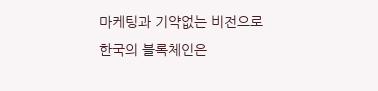마케팅과 기약없는 비전으로 한국의 블록체인은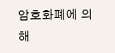암호화폐에 의해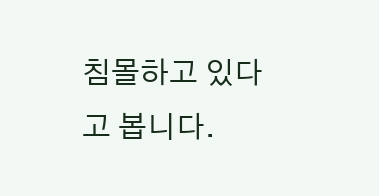침몰하고 있다고 봅니다.